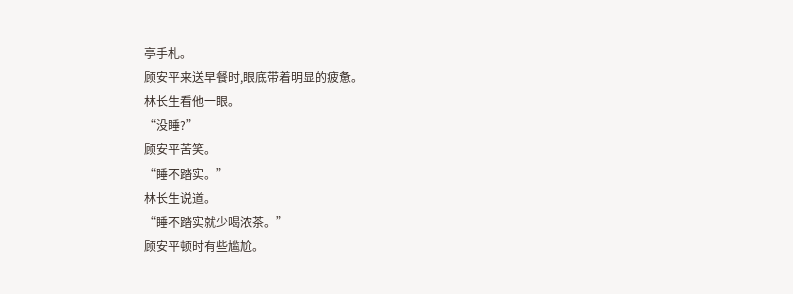亭手札。
顾安平来送早餐时,眼底带着明显的疲惫。
林长生看他一眼。
“没睡?”
顾安平苦笑。
“睡不踏实。”
林长生说道。
“睡不踏实就少喝浓茶。”
顾安平顿时有些尴尬。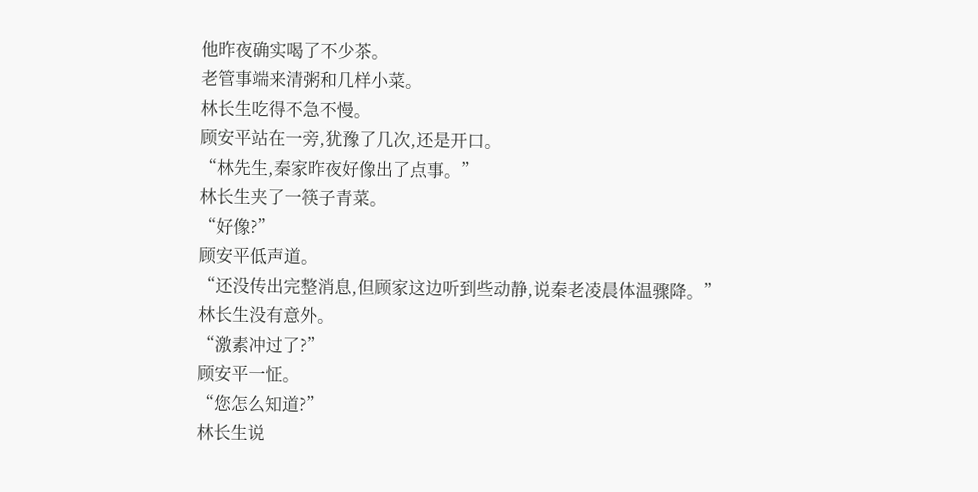他昨夜确实喝了不少茶。
老管事端来清粥和几样小菜。
林长生吃得不急不慢。
顾安平站在一旁,犹豫了几次,还是开口。
“林先生,秦家昨夜好像出了点事。”
林长生夹了一筷子青菜。
“好像?”
顾安平低声道。
“还没传出完整消息,但顾家这边听到些动静,说秦老凌晨体温骤降。”
林长生没有意外。
“激素冲过了?”
顾安平一怔。
“您怎么知道?”
林长生说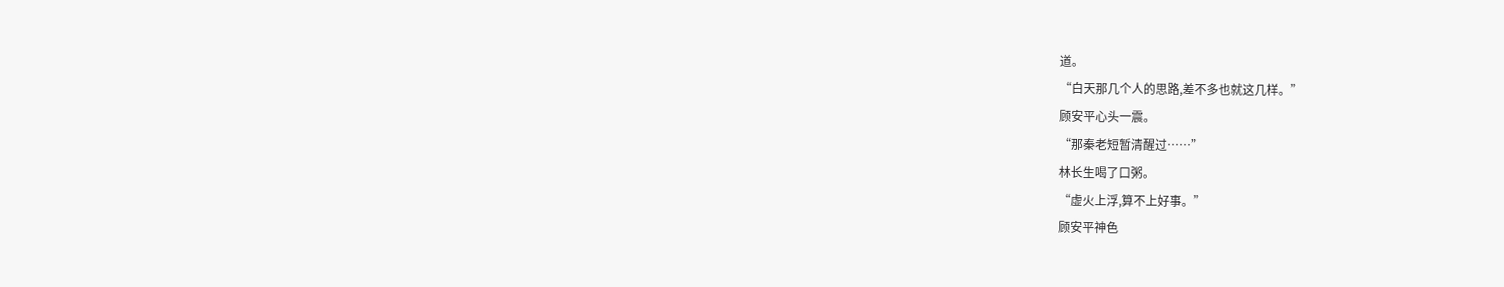道。
“白天那几个人的思路,差不多也就这几样。”
顾安平心头一震。
“那秦老短暂清醒过……”
林长生喝了口粥。
“虚火上浮,算不上好事。”
顾安平神色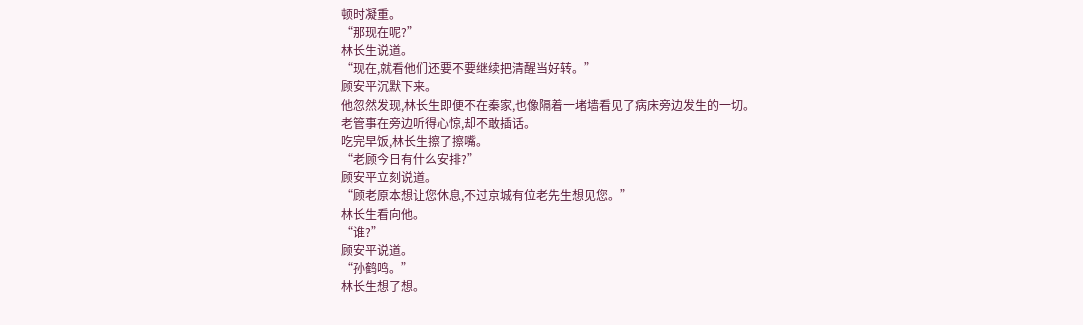顿时凝重。
“那现在呢?”
林长生说道。
“现在,就看他们还要不要继续把清醒当好转。”
顾安平沉默下来。
他忽然发现,林长生即便不在秦家,也像隔着一堵墙看见了病床旁边发生的一切。
老管事在旁边听得心惊,却不敢插话。
吃完早饭,林长生擦了擦嘴。
“老顾今日有什么安排?”
顾安平立刻说道。
“顾老原本想让您休息,不过京城有位老先生想见您。”
林长生看向他。
“谁?”
顾安平说道。
“孙鹤鸣。”
林长生想了想。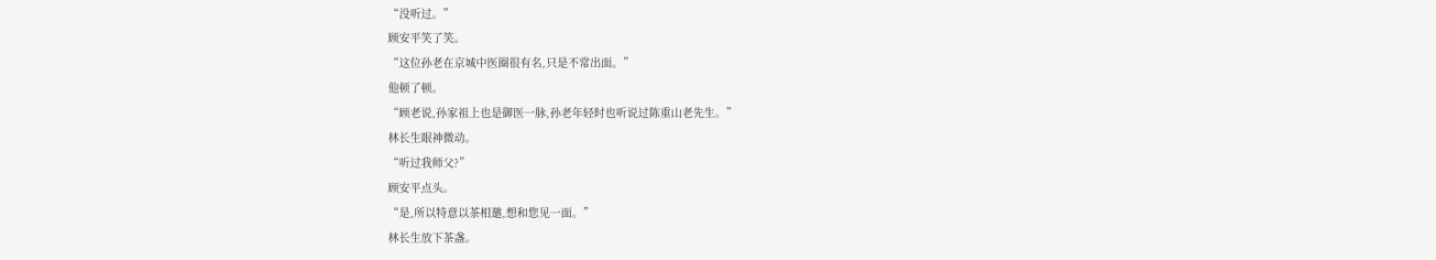“没听过。”
顾安平笑了笑。
“这位孙老在京城中医圈很有名,只是不常出面。”
他顿了顿。
“顾老说,孙家祖上也是御医一脉,孙老年轻时也听说过陈重山老先生。”
林长生眼神微动。
“听过我师父?”
顾安平点头。
“是,所以特意以茶相邀,想和您见一面。”
林长生放下茶盏。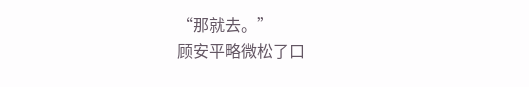“那就去。”
顾安平略微松了口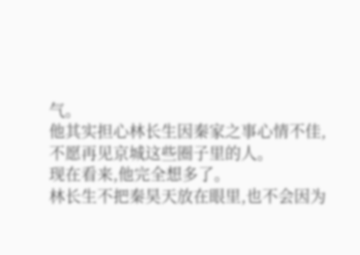气。
他其实担心林长生因秦家之事心情不佳,不愿再见京城这些圈子里的人。
现在看来,他完全想多了。
林长生不把秦昊天放在眼里,也不会因为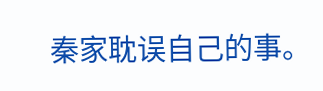秦家耽误自己的事。